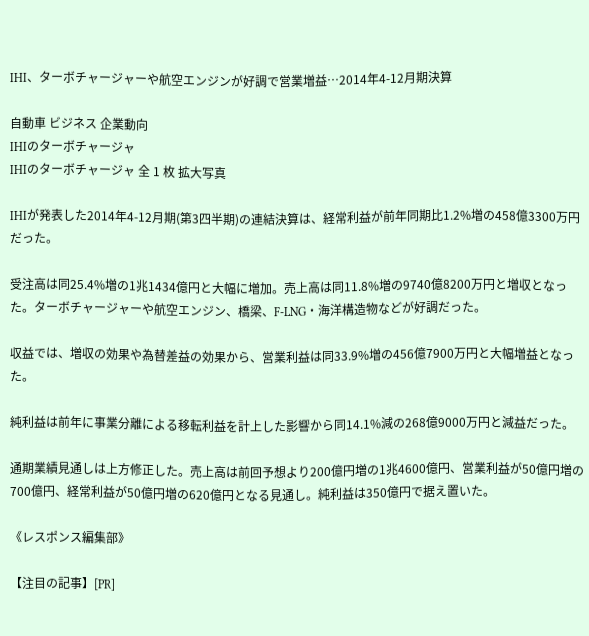IHI、ターボチャージャーや航空エンジンが好調で営業増益…2014年4-12月期決算

自動車 ビジネス 企業動向
IHIのターボチャージャ
IHIのターボチャージャ 全 1 枚 拡大写真

IHIが発表した2014年4-12月期(第3四半期)の連結決算は、経常利益が前年同期比1.2%増の458億3300万円だった。

受注高は同25.4%増の1兆1434億円と大幅に増加。売上高は同11.8%増の9740億8200万円と増収となった。ターボチャージャーや航空エンジン、橋梁、F-LNG・海洋構造物などが好調だった。

収益では、増収の効果や為替差益の効果から、営業利益は同33.9%増の456億7900万円と大幅増益となった。

純利益は前年に事業分離による移転利益を計上した影響から同14.1%減の268億9000万円と減益だった。

通期業績見通しは上方修正した。売上高は前回予想より200億円増の1兆4600億円、営業利益が50億円増の700億円、経常利益が50億円増の620億円となる見通し。純利益は350億円で据え置いた。

《レスポンス編集部》

【注目の記事】[PR]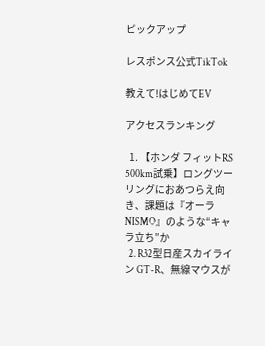ピックアップ

レスポンス公式TikTok

教えて!はじめてEV

アクセスランキング

  1. 【ホンダ フィットRS 500km試乗】ロングツーリングにおあつらえ向き、課題は『オーラNISMO』のような“キャラ立ち”か
  2. R32型日産スカイライン GT-R、無線マウスが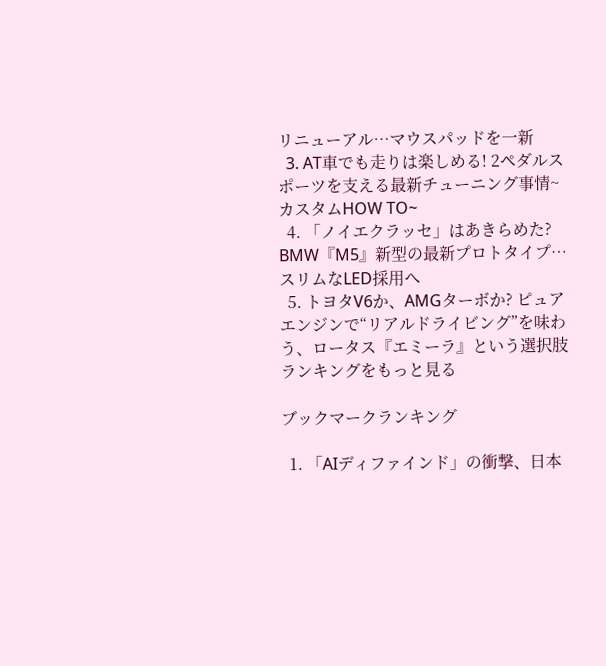リニューアル…マウスパッドを一新
  3. AT車でも走りは楽しめる! 2ペダルスポーツを支える最新チューニング事情~カスタムHOW TO~
  4. 「ノイエクラッセ」はあきらめた? BMW『M5』新型の最新プロトタイプ…スリムなLED採用へ
  5. トヨタV6か、AMGターボか? ピュアエンジンで“リアルドライビング”を味わう、ロータス『エミーラ』という選択肢
ランキングをもっと見る

ブックマークランキング

  1. 「AIディファインド」の衝撃、日本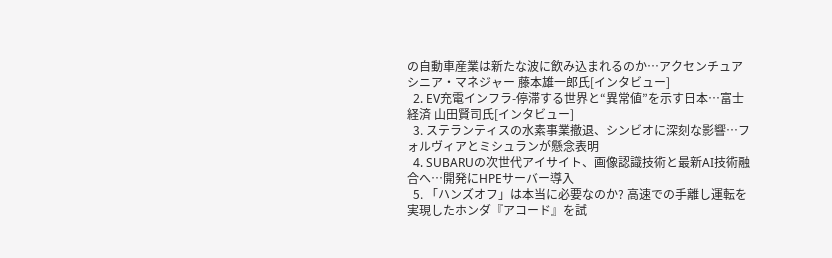の自動車産業は新たな波に飲み込まれるのか…アクセンチュア シニア・マネジャー 藤本雄一郎氏[インタビュー]
  2. EV充電インフラ-停滞する世界と“異常値”を示す日本…富士経済 山田賢司氏[インタビュー]
  3. ステランティスの水素事業撤退、シンビオに深刻な影響…フォルヴィアとミシュランが懸念表明
  4. SUBARUの次世代アイサイト、画像認識技術と最新AI技術融合へ…開発にHPEサーバー導入
  5. 「ハンズオフ」は本当に必要なのか? 高速での手離し運転を実現したホンダ『アコード』を試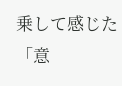乗して感じた「意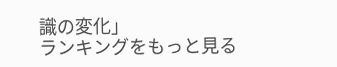識の変化」
ランキングをもっと見る